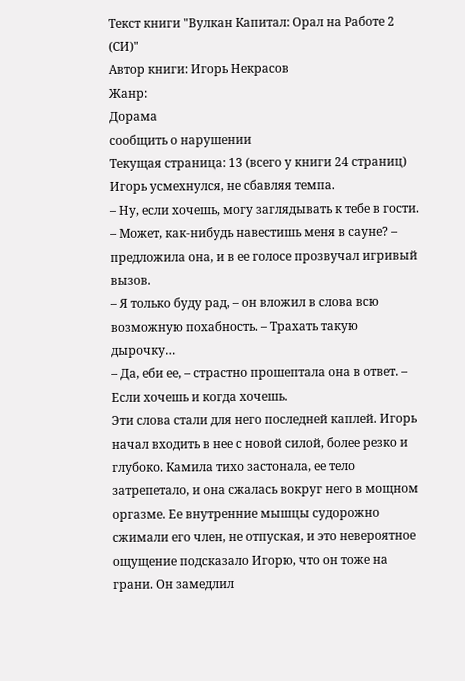Текст книги "Вулкан Капитал: Орал на Работе 2 (СИ)"
Автор книги: Игорь Некрасов
Жанр:
Дорама
сообщить о нарушении
Текущая страница: 13 (всего у книги 24 страниц)
Игорь усмехнулся, не сбавляя темпа.
– Ну, если хочешь, могу заглядывать к тебе в гости.
– Может, как-нибудь навестишь меня в сауне? – предложила она, и в ее голосе прозвучал игривый вызов.
– Я только буду рад, – он вложил в слова всю возможную похабность. – Трахать такую дырочку…
– Да, еби ее, – страстно прошептала она в ответ. – Если хочешь и когда хочешь.
Эти слова стали для него последней каплей. Игорь начал входить в нее с новой силой, более резко и глубоко. Камила тихо застонала, ее тело затрепетало, и она сжалась вокруг него в мощном оргазме. Ее внутренние мышцы судорожно сжимали его член, не отпуская, и это невероятное ощущение подсказало Игорю, что он тоже на грани. Он замедлил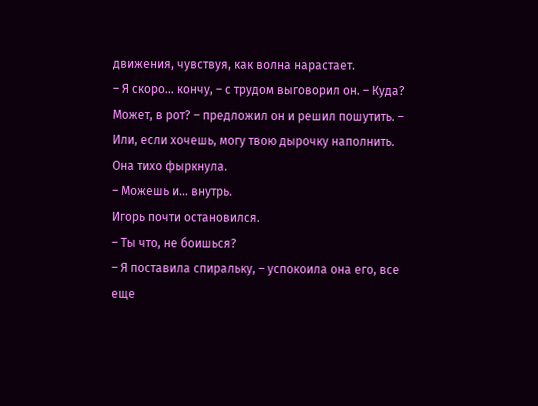движения, чувствуя, как волна нарастает.
– Я скоро… кончу, – с трудом выговорил он. – Куда? Может, в рот? – предложил он и решил пошутить. – Или, если хочешь, могу твою дырочку наполнить.
Она тихо фыркнула.
– Можешь и… внутрь.
Игорь почти остановился.
– Ты что, не боишься?
– Я поставила спиральку, – успокоила она его, все еще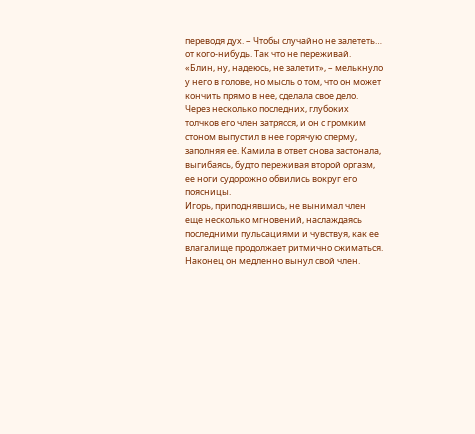переводя дух. – Чтобы случайно не залететь… от кого-нибудь. Так что не переживай.
«Блин, ну, надеюсь, не залетит», – мелькнуло у него в голове, но мысль о том, что он может кончить прямо в нее, сделала свое дело.
Через несколько последних, глубоких толчков его член затрясся, и он с громким стоном выпустил в нее горячую сперму, заполняя ее. Камила в ответ снова застонала, выгибаясь, будто переживая второй оргазм, ее ноги судорожно обвились вокруг его поясницы.
Игорь, приподнявшись, не вынимал член еще несколько мгновений, наслаждаясь последними пульсациями и чувствуя, как ее влагалище продолжает ритмично сжиматься. Наконец он медленно вынул свой член.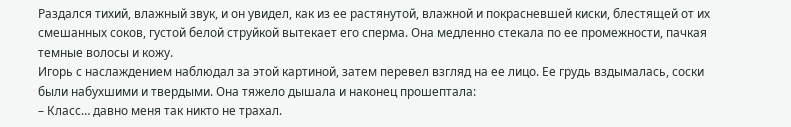Раздался тихий, влажный звук, и он увидел, как из ее растянутой, влажной и покрасневшей киски, блестящей от их смешанных соков, густой белой струйкой вытекает его сперма. Она медленно стекала по ее промежности, пачкая темные волосы и кожу.
Игорь с наслаждением наблюдал за этой картиной, затем перевел взгляд на ее лицо. Ее грудь вздымалась, соски были набухшими и твердыми. Она тяжело дышала и наконец прошептала:
– Класс… давно меня так никто не трахал.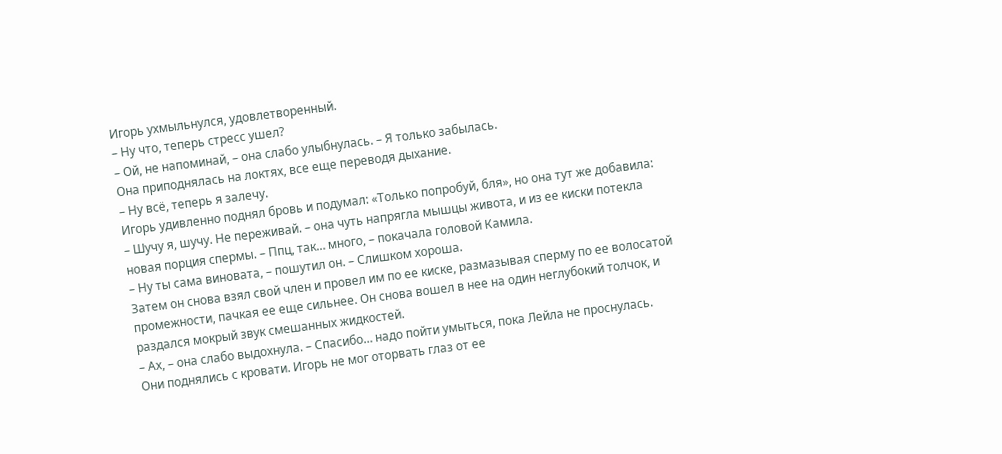Игорь ухмыльнулся, удовлетворенный.
– Ну что, теперь стресс ушел?
– Ой, не напоминай, – она слабо улыбнулась. – Я только забылась.
Она приподнялась на локтях, все еще переводя дыхание.
– Ну всё, теперь я залечу.
Игорь удивленно поднял бровь и подумал: «Только попробуй, бля», но она тут же добавила:
– Шучу я, шучу. Не переживай. – она чуть напрягла мышцы живота, и из ее киски потекла новая порция спермы. – Ппц, так… много, – покачала головой Камила.
– Ну ты сама виновата, – пошутил он. – Слишком хороша.
Затем он снова взял свой член и провел им по ее киске, размазывая сперму по ее волосатой промежности, пачкая ее еще сильнее. Он снова вошел в нее на один неглубокий толчок, и раздался мокрый звук смешанных жидкостей.
– Ах, – она слабо выдохнула. – Спасибо… надо пойти умыться, пока Лейла не проснулась.
Они поднялись с кровати. Игорь не мог оторвать глаз от ее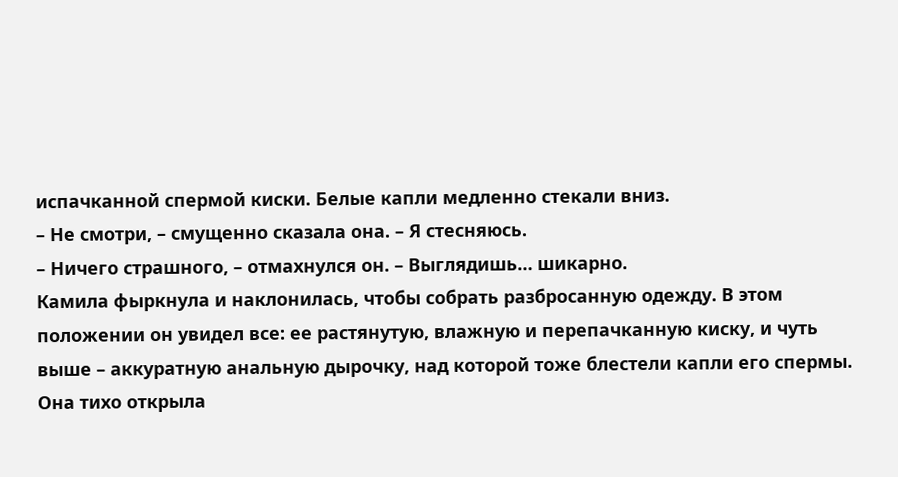испачканной спермой киски. Белые капли медленно стекали вниз.
– Не смотри, – смущенно сказала она. – Я стесняюсь.
– Ничего страшного, – отмахнулся он. – Выглядишь… шикарно.
Камила фыркнула и наклонилась, чтобы собрать разбросанную одежду. В этом положении он увидел все: ее растянутую, влажную и перепачканную киску, и чуть выше – аккуратную анальную дырочку, над которой тоже блестели капли его спермы.
Она тихо открыла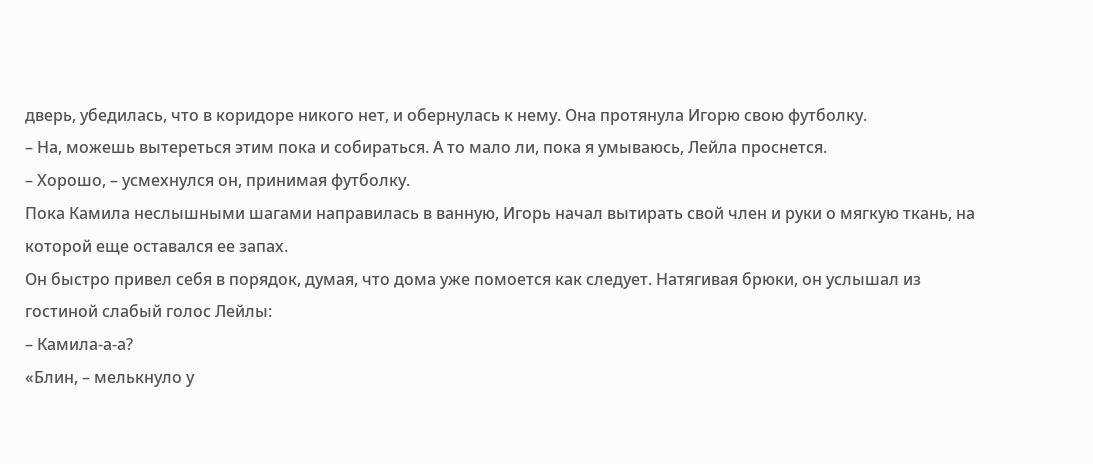дверь, убедилась, что в коридоре никого нет, и обернулась к нему. Она протянула Игорю свою футболку.
– На, можешь вытереться этим пока и собираться. А то мало ли, пока я умываюсь, Лейла проснется.
– Хорошо, – усмехнулся он, принимая футболку.
Пока Камила неслышными шагами направилась в ванную, Игорь начал вытирать свой член и руки о мягкую ткань, на которой еще оставался ее запах.
Он быстро привел себя в порядок, думая, что дома уже помоется как следует. Натягивая брюки, он услышал из гостиной слабый голос Лейлы:
– Камила-а-а?
«Блин, – мелькнуло у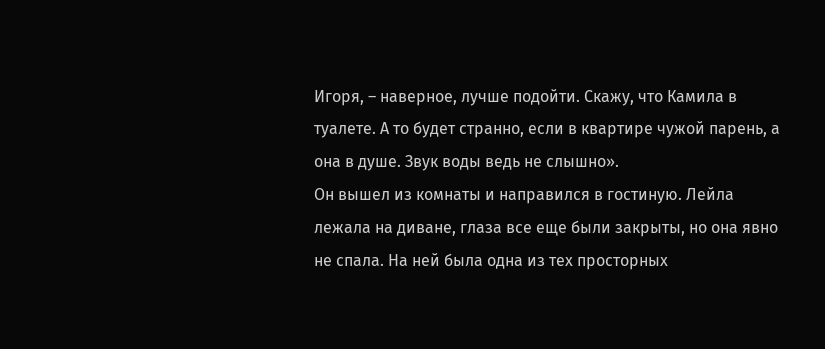Игоря, – наверное, лучше подойти. Скажу, что Камила в туалете. А то будет странно, если в квартире чужой парень, а она в душе. Звук воды ведь не слышно».
Он вышел из комнаты и направился в гостиную. Лейла лежала на диване, глаза все еще были закрыты, но она явно не спала. На ней была одна из тех просторных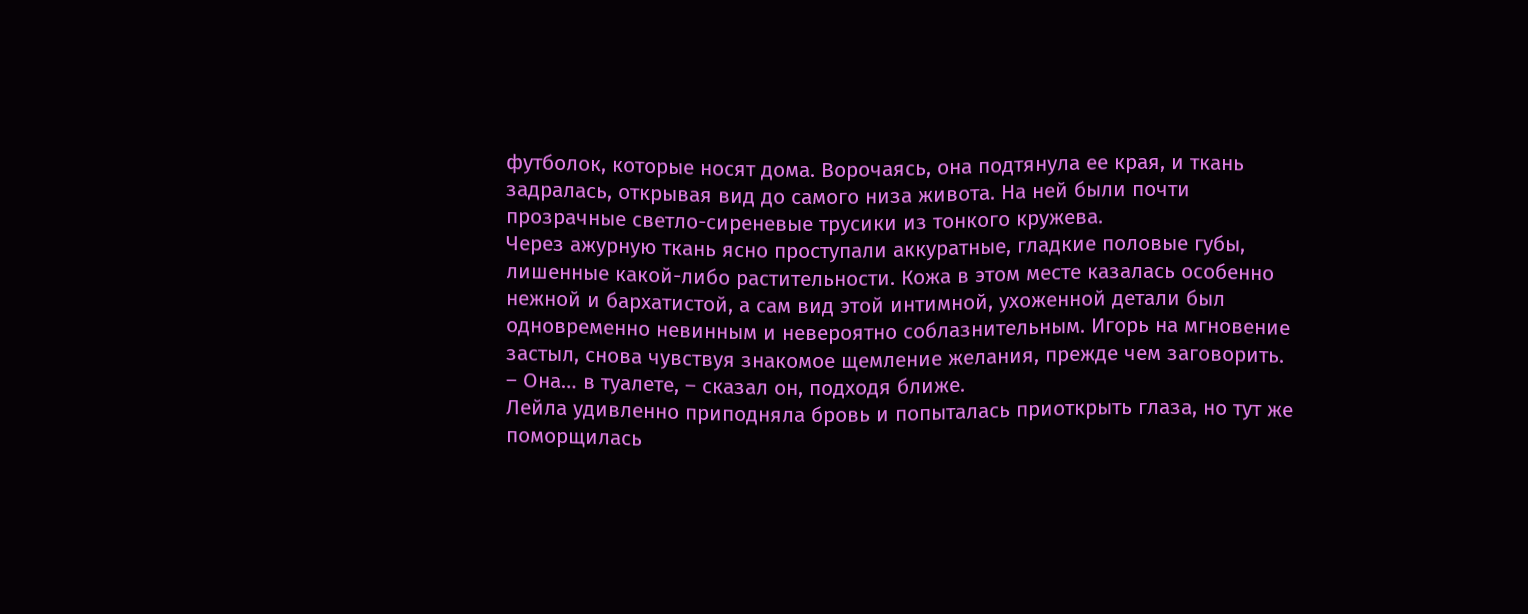футболок, которые носят дома. Ворочаясь, она подтянула ее края, и ткань задралась, открывая вид до самого низа живота. На ней были почти прозрачные светло-сиреневые трусики из тонкого кружева.
Через ажурную ткань ясно проступали аккуратные, гладкие половые губы, лишенные какой-либо растительности. Кожа в этом месте казалась особенно нежной и бархатистой, а сам вид этой интимной, ухоженной детали был одновременно невинным и невероятно соблазнительным. Игорь на мгновение застыл, снова чувствуя знакомое щемление желания, прежде чем заговорить.
– Она… в туалете, – сказал он, подходя ближе.
Лейла удивленно приподняла бровь и попыталась приоткрыть глаза, но тут же поморщилась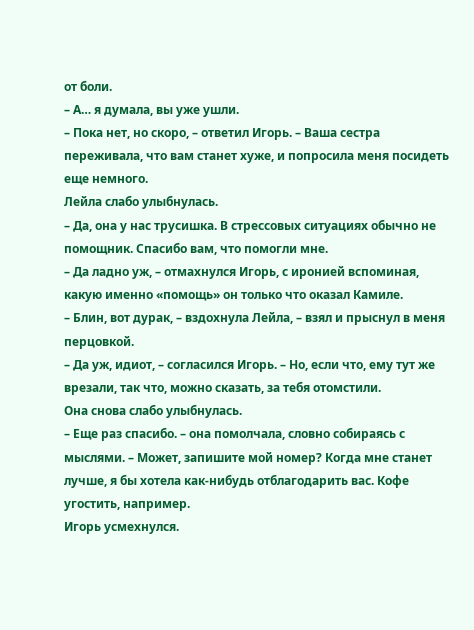от боли.
– А… я думала, вы уже ушли.
– Пока нет, но скоро, – ответил Игорь. – Ваша сестра переживала, что вам станет хуже, и попросила меня посидеть еще немного.
Лейла слабо улыбнулась.
– Да, она у нас трусишка. В стрессовых ситуациях обычно не помощник. Спасибо вам, что помогли мне.
– Да ладно уж, – отмахнулся Игорь, с иронией вспоминая, какую именно «помощь» он только что оказал Камиле.
– Блин, вот дурак, – вздохнула Лейла, – взял и прыснул в меня перцовкой.
– Да уж, идиот, – согласился Игорь. – Но, если что, ему тут же врезали, так что, можно сказать, за тебя отомстили.
Она снова слабо улыбнулась.
– Еще раз спасибо. – она помолчала, словно собираясь с мыслями. – Может, запишите мой номер? Когда мне станет лучше, я бы хотела как-нибудь отблагодарить вас. Кофе угостить, например.
Игорь усмехнулся.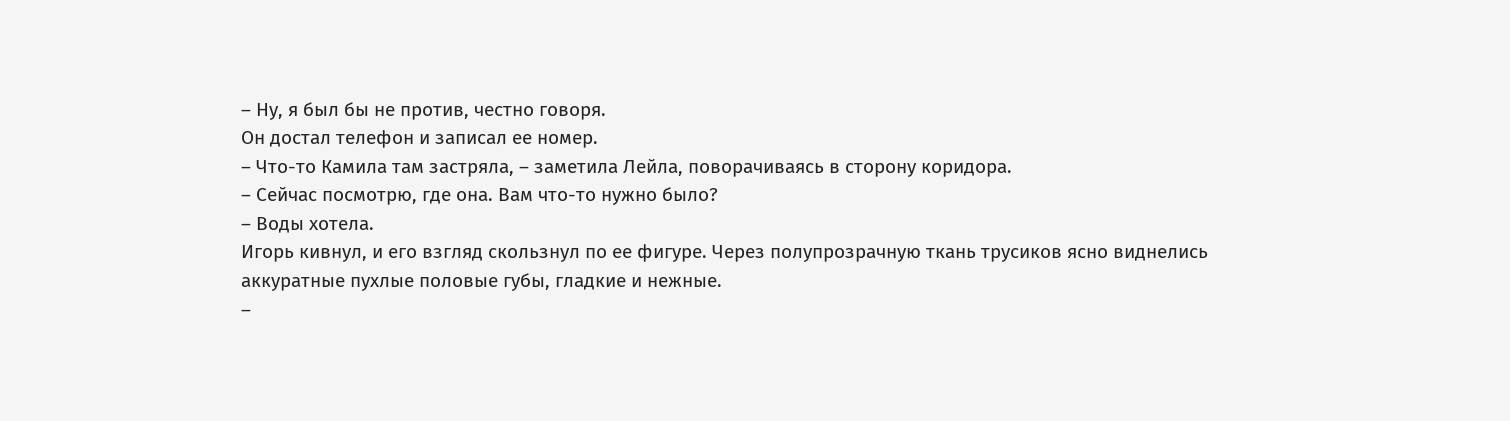– Ну, я был бы не против, честно говоря.
Он достал телефон и записал ее номер.
– Что-то Камила там застряла, – заметила Лейла, поворачиваясь в сторону коридора.
– Сейчас посмотрю, где она. Вам что-то нужно было?
– Воды хотела.
Игорь кивнул, и его взгляд скользнул по ее фигуре. Через полупрозрачную ткань трусиков ясно виднелись аккуратные пухлые половые губы, гладкие и нежные.
–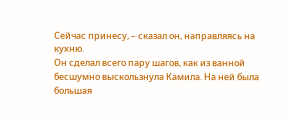Сейчас принесу, – сказал он, направляясь на кухню.
Он сделал всего пару шагов, как из ванной бесшумно выскользнула Камила. На ней была большая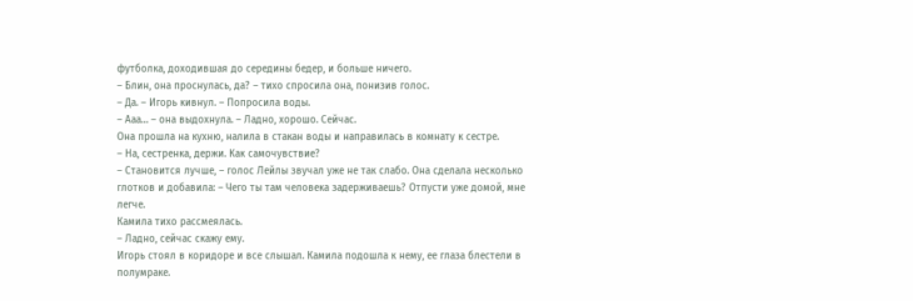футболка, доходившая до середины бедер, и больше ничего.
– Блин, она проснулась, да? – тихо спросила она, понизив голос.
– Да. – Игорь кивнул. – Попросила воды.
– Ааа… – она выдохнула. – Ладно, хорошо. Сейчас.
Она прошла на кухню, налила в стакан воды и направилась в комнату к сестре.
– На, сестренка, держи. Как самочувствие?
– Становится лучше, – голос Лейлы звучал уже не так слабо. Она сделала несколько глотков и добавила: – Чего ты там человека задерживаешь? Отпусти уже домой, мне легче.
Камила тихо рассмеялась.
– Ладно, сейчас скажу ему.
Игорь стоял в коридоре и все слышал. Камила подошла к нему, ее глаза блестели в полумраке.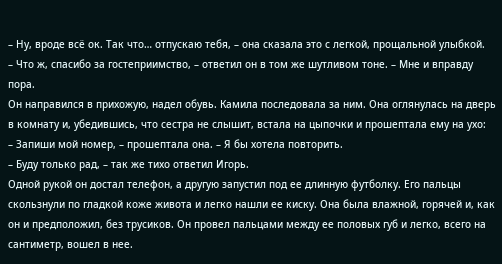– Ну, вроде всё ок. Так что… отпускаю тебя, – она сказала это с легкой, прощальной улыбкой.
– Что ж, спасибо за гостеприимство, – ответил он в том же шутливом тоне. – Мне и вправду пора.
Он направился в прихожую, надел обувь. Камила последовала за ним. Она оглянулась на дверь в комнату и, убедившись, что сестра не слышит, встала на цыпочки и прошептала ему на ухо:
– Запиши мой номер, – прошептала она. – Я бы хотела повторить.
– Буду только рад, – так же тихо ответил Игорь.
Одной рукой он достал телефон, а другую запустил под ее длинную футболку. Его пальцы скользнули по гладкой коже живота и легко нашли ее киску. Она была влажной, горячей и, как он и предположил, без трусиков. Он провел пальцами между ее половых губ и легко, всего на сантиметр, вошел в нее.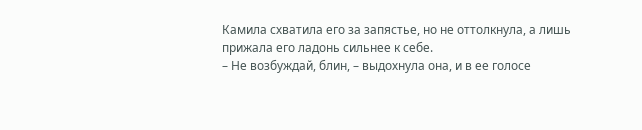Камила схватила его за запястье, но не оттолкнула, а лишь прижала его ладонь сильнее к себе.
– Не возбуждай, блин, – выдохнула она, и в ее голосе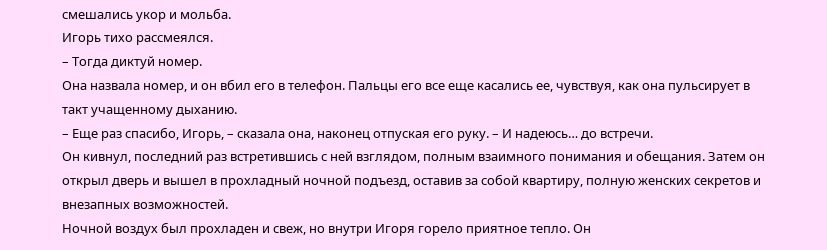смешались укор и мольба.
Игорь тихо рассмеялся.
– Тогда диктуй номер.
Она назвала номер, и он вбил его в телефон. Пальцы его все еще касались ее, чувствуя, как она пульсирует в такт учащенному дыханию.
– Еще раз спасибо, Игорь, – сказала она, наконец отпуская его руку. – И надеюсь… до встречи.
Он кивнул, последний раз встретившись с ней взглядом, полным взаимного понимания и обещания. Затем он открыл дверь и вышел в прохладный ночной подъезд, оставив за собой квартиру, полную женских секретов и внезапных возможностей.
Ночной воздух был прохладен и свеж, но внутри Игоря горело приятное тепло. Он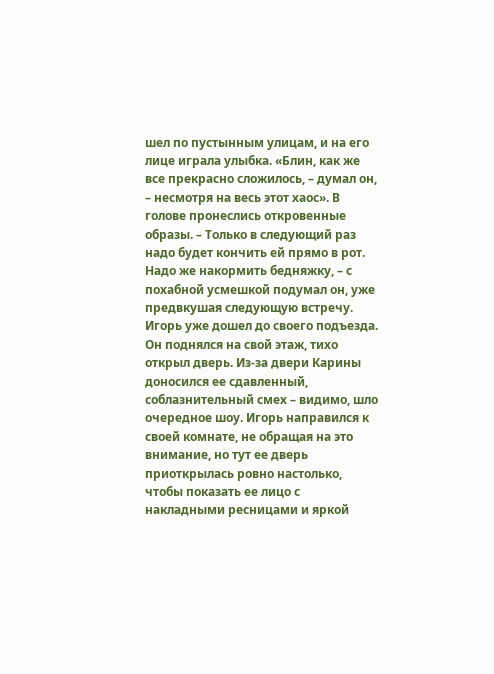шел по пустынным улицам, и на его лице играла улыбка. «Блин, как же все прекрасно сложилось, – думал он, – несмотря на весь этот хаос». В голове пронеслись откровенные образы. – Только в следующий раз надо будет кончить ей прямо в рот. Надо же накормить бедняжку, – с похабной усмешкой подумал он, уже предвкушая следующую встречу.
Игорь уже дошел до своего подъезда. Он поднялся на свой этаж, тихо открыл дверь. Из-за двери Карины доносился ее сдавленный, соблазнительный смех – видимо, шло очередное шоу. Игорь направился к своей комнате, не обращая на это внимание, но тут ее дверь приоткрылась ровно настолько, чтобы показать ее лицо с накладными ресницами и яркой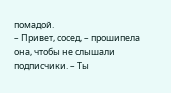помадой.
– Привет, сосед, – прошипела она, чтобы не слышали подписчики. – Ты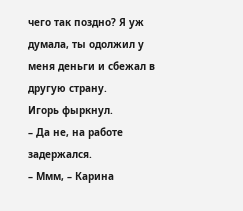чего так поздно? Я уж думала, ты одолжил у меня деньги и сбежал в другую страну.
Игорь фыркнул.
– Да не, на работе задержался.
– Ммм, – Карина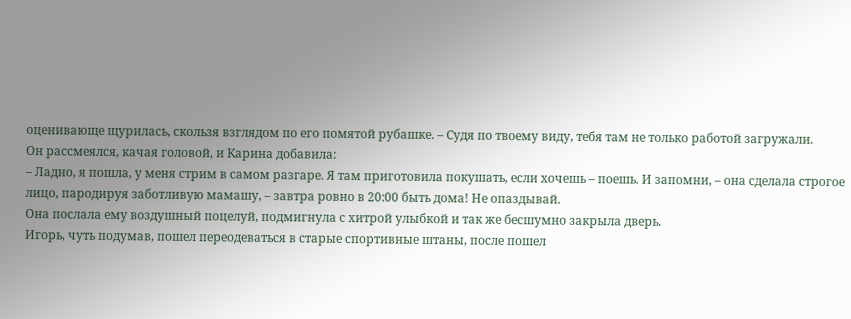оценивающе щурилась, скользя взглядом по его помятой рубашке. – Судя по твоему виду, тебя там не только работой загружали.
Он рассмеялся, качая головой, и Карина добавила:
– Ладно, я пошла, у меня стрим в самом разгаре. Я там приготовила покушать, если хочешь – поешь. И запомни, – она сделала строгое лицо, пародируя заботливую мамашу, – завтра ровно в 20:00 быть дома! Не опаздывай.
Она послала ему воздушный поцелуй, подмигнула с хитрой улыбкой и так же бесшумно закрыла дверь.
Игорь, чуть подумав, пошел переодеваться в старые спортивные штаны, после пошел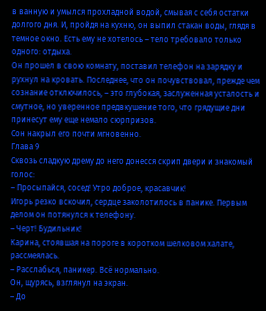в ванную и умылся прохладной водой, смывая с себя остатки долгого дня. И, пройдя на кухню, он выпил стакан воды, глядя в темное окно. Есть ему не хотелось – тело требовало только одного: отдыха.
Он прошел в свою комнату, поставил телефон на зарядку и рухнул на кровать. Последнее, что он почувствовал, прежде чем сознание отключилось, – это глубокая, заслуженная усталость и смутное, но уверенное предвкушение того, что грядущие дни принесут ему еще немало сюрпризов.
Сон накрыл его почти мгновенно.
Глава 9
Сквозь сладкую дрему до него донесся скрип двери и знакомый голос:
– Просыпайся, сосед! Утро доброе, красавчик!
Игорь резко вскочил, сердце заколотилось в панике. Первым делом он потянулся к телефону.
– Черт! Будильник!
Карина, стоявшая на пороге в коротком шелковом халате, рассмеялась.
– Расслабься, паникер. Всё нормально.
Он, щурясь, взглянул на экран.
– До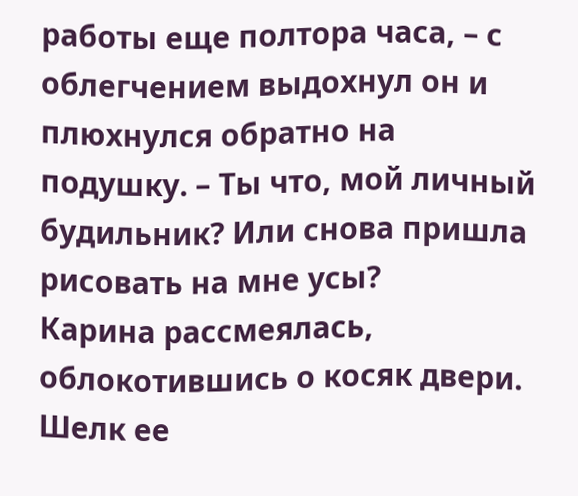работы еще полтора часа, – с облегчением выдохнул он и плюхнулся обратно на подушку. – Ты что, мой личный будильник? Или снова пришла рисовать на мне усы?
Карина рассмеялась, облокотившись о косяк двери. Шелк ее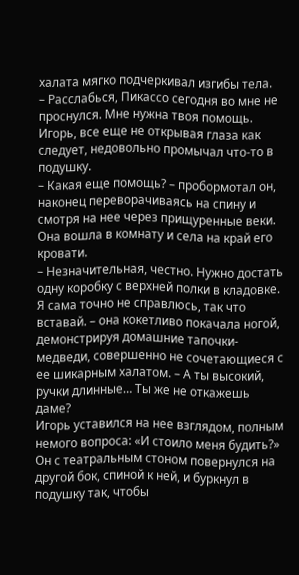халата мягко подчеркивал изгибы тела.
– Расслабься, Пикассо сегодня во мне не проснулся. Мне нужна твоя помощь.
Игорь, все еще не открывая глаза как следует, недовольно промычал что-то в подушку.
– Какая еще помощь? – пробормотал он, наконец переворачиваясь на спину и смотря на нее через прищуренные веки.
Она вошла в комнату и села на край его кровати.
– Незначительная, честно. Нужно достать одну коробку с верхней полки в кладовке. Я сама точно не справлюсь, так что вставай. – она кокетливо покачала ногой, демонстрируя домашние тапочки-медведи, совершенно не сочетающиеся с ее шикарным халатом. – А ты высокий, ручки длинные… Ты же не откажешь даме?
Игорь уставился на нее взглядом, полным немого вопроса: «И стоило меня будить?» Он с театральным стоном повернулся на другой бок, спиной к ней, и буркнул в подушку так, чтобы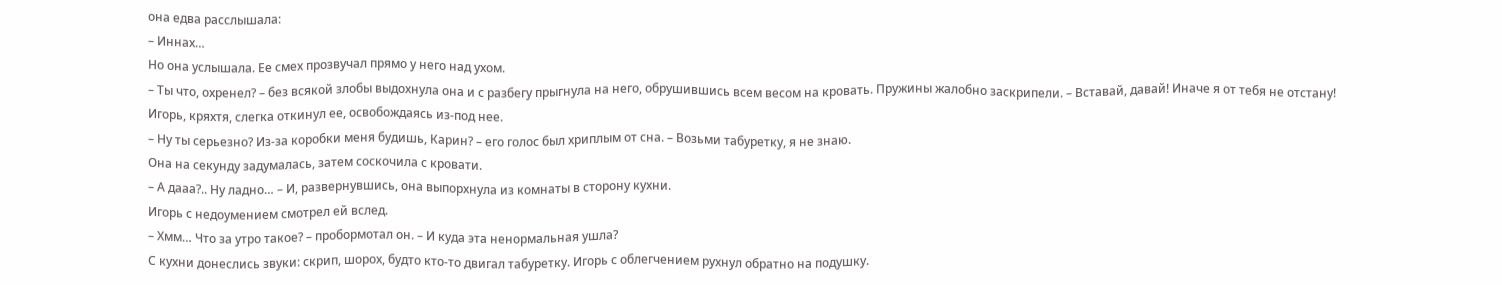она едва расслышала:
– Иннах…
Но она услышала. Ее смех прозвучал прямо у него над ухом.
– Ты что, охренел? – без всякой злобы выдохнула она и с разбегу прыгнула на него, обрушившись всем весом на кровать. Пружины жалобно заскрипели. – Вставай, давай! Иначе я от тебя не отстану!
Игорь, кряхтя, слегка откинул ее, освобождаясь из-под нее.
– Ну ты серьезно? Из-за коробки меня будишь, Карин? – его голос был хриплым от сна. – Возьми табуретку, я не знаю.
Она на секунду задумалась, затем соскочила с кровати.
– А дааа?.. Ну ладно… – И, развернувшись, она выпорхнула из комнаты в сторону кухни.
Игорь с недоумением смотрел ей вслед.
– Хмм… Что за утро такое? – пробормотал он. – И куда эта ненормальная ушла?
С кухни донеслись звуки: скрип, шорох, будто кто-то двигал табуретку. Игорь с облегчением рухнул обратно на подушку.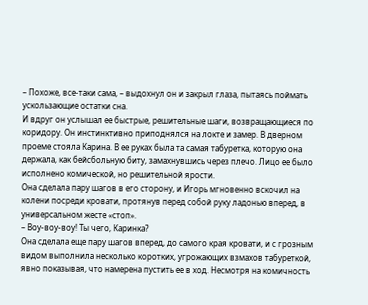– Похоже, все-таки сама, – выдохнул он и закрыл глаза, пытаясь поймать ускользающие остатки сна.
И вдруг он услышал ее быстрые, решительные шаги, возвращающиеся по коридору. Он инстинктивно приподнялся на локте и замер. В дверном проеме стояла Карина. В ее руках была та самая табуретка, которую она держала, как бейсбольную биту, замахнувшись через плечо. Лицо ее было исполнено комической, но решительной ярости.
Она сделала пару шагов в его сторону, и Игорь мгновенно вскочил на колени посреди кровати, протянув перед собой руку ладонью вперед, в универсальном жесте «стоп».
– Воу-воу-воу! Ты чего, Каринка?
Она сделала еще пару шагов вперед, до самого края кровати, и с грозным видом выполнила несколько коротких, угрожающих взмахов табуреткой, явно показывая, что намерена пустить ее в ход. Несмотря на комичность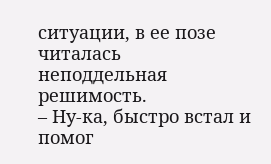ситуации, в ее позе читалась неподдельная решимость.
– Ну-ка, быстро встал и помог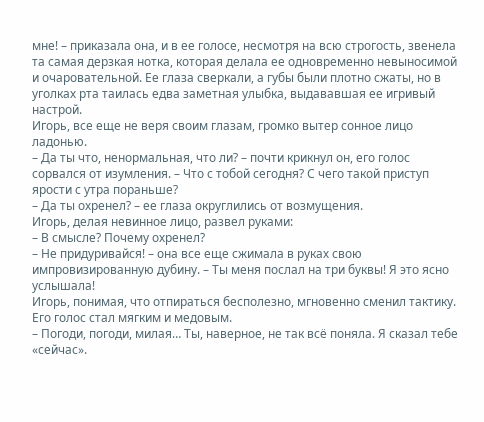мне! – приказала она, и в ее голосе, несмотря на всю строгость, звенела та самая дерзкая нотка, которая делала ее одновременно невыносимой и очаровательной. Ее глаза сверкали, а губы были плотно сжаты, но в уголках рта таилась едва заметная улыбка, выдававшая ее игривый настрой.
Игорь, все еще не веря своим глазам, громко вытер сонное лицо ладонью.
– Да ты что, ненормальная, что ли? – почти крикнул он, его голос сорвался от изумления. – Что с тобой сегодня? С чего такой приступ ярости с утра пораньше?
– Да ты охренел? – ее глаза округлились от возмущения.
Игорь, делая невинное лицо, развел руками:
– В смысле? Почему охренел?
– Не придуривайся! – она все еще сжимала в руках свою импровизированную дубину. – Ты меня послал на три буквы! Я это ясно услышала!
Игорь, понимая, что отпираться бесполезно, мгновенно сменил тактику. Его голос стал мягким и медовым.
– Погоди, погоди, милая… Ты, наверное, не так всё поняла. Я сказал тебе «сейчас».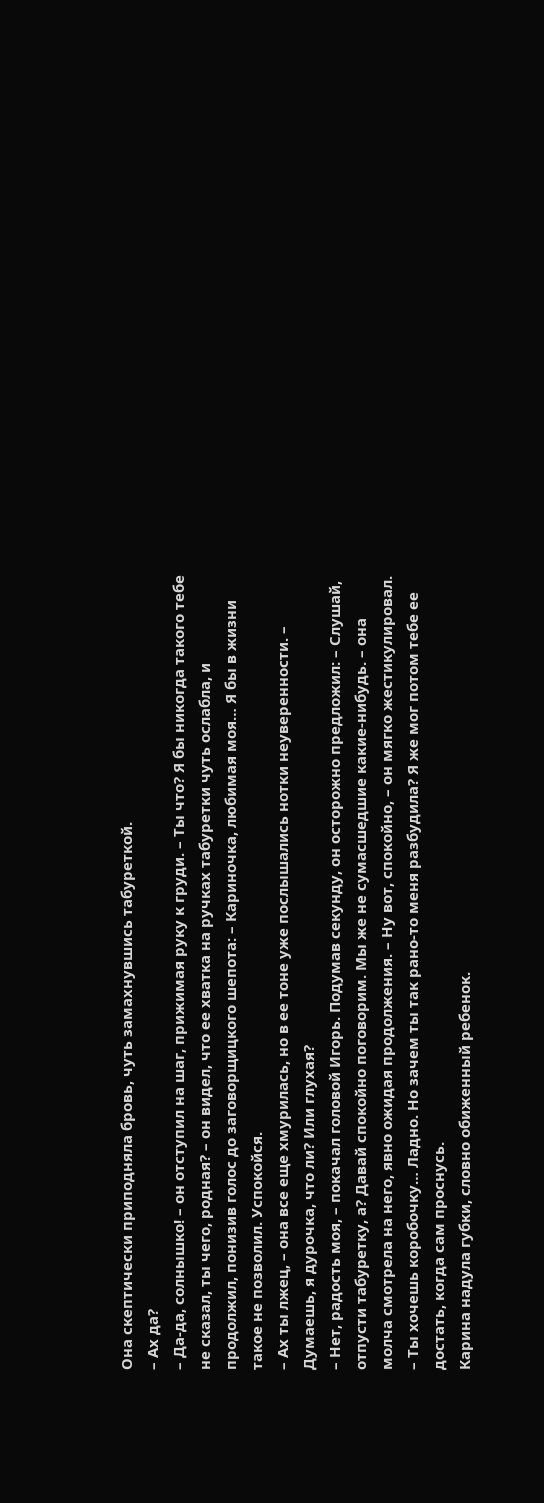Она скептически приподняла бровь, чуть замахнувшись табуреткой.
– Ах да?
– Да-да, солнышко! – он отступил на шаг, прижимая руку к груди. – Ты что? Я бы никогда такого тебе не сказал, ты чего, родная? – он видел, что ее хватка на ручках табуретки чуть ослабла, и продолжил, понизив голос до заговорщицкого шепота: – Кариночка, любимая моя… Я бы в жизни такое не позволил. Успокойся.
– Ах ты лжец, – она все еще хмурилась, но в ее тоне уже послышались нотки неуверенности. – Думаешь, я дурочка, что ли? Или глухая?
– Нет, радость моя, – покачал головой Игорь. Подумав секунду, он осторожно предложил: – Слушай, отпусти табуретку, а? Давай спокойно поговорим. Мы же не сумасшедшие какие-нибудь. – она молча смотрела на него, явно ожидая продолжения. – Ну вот, спокойно, – он мягко жестикулировал. – Ты хочешь коробочку… Ладно. Но зачем ты так рано-то меня разбудила? Я же мог потом тебе ее достать, когда сам проснусь.
Карина надула губки, словно обиженный ребенок.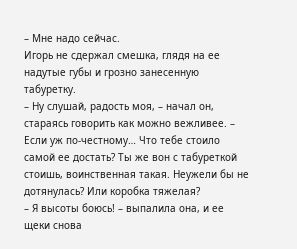– Мне надо сейчас.
Игорь не сдержал смешка, глядя на ее надутые губы и грозно занесенную табуретку.
– Ну слушай, радость моя, – начал он, стараясь говорить как можно вежливее. – Если уж по-честному… Что тебе стоило самой ее достать? Ты же вон с табуреткой стоишь, воинственная такая. Неужели бы не дотянулась? Или коробка тяжелая?
– Я высоты боюсь! – выпалила она, и ее щеки снова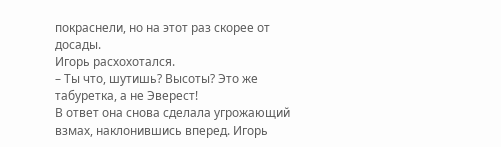покраснели, но на этот раз скорее от досады.
Игорь расхохотался.
– Ты что, шутишь? Высоты? Это же табуретка, а не Эверест!
В ответ она снова сделала угрожающий взмах, наклонившись вперед. Игорь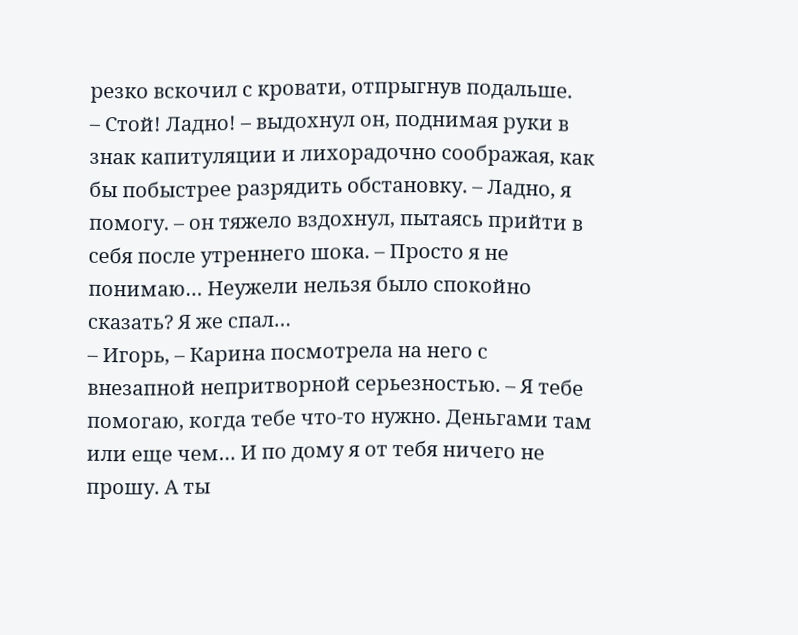резко вскочил с кровати, отпрыгнув подальше.
– Стой! Ладно! – выдохнул он, поднимая руки в знак капитуляции и лихорадочно соображая, как бы побыстрее разрядить обстановку. – Ладно, я помогу. – он тяжело вздохнул, пытаясь прийти в себя после утреннего шока. – Просто я не понимаю… Неужели нельзя было спокойно сказать? Я же спал…
– Игорь, – Карина посмотрела на него с внезапной непритворной серьезностью. – Я тебе помогаю, когда тебе что-то нужно. Деньгами там или еще чем… И по дому я от тебя ничего не прошу. А ты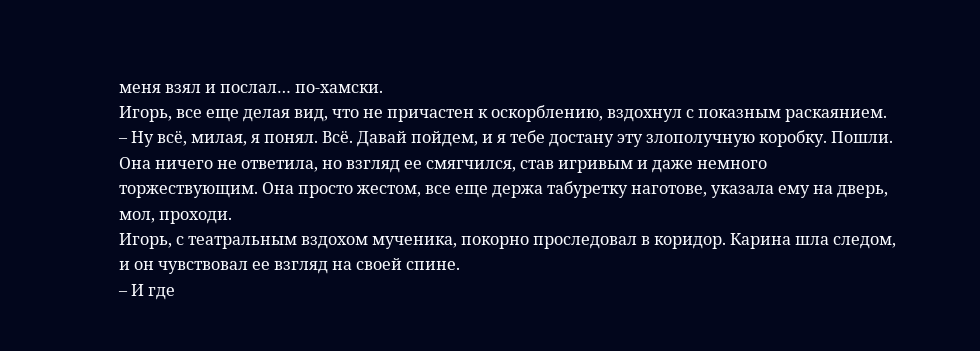меня взял и послал… по-хамски.
Игорь, все еще делая вид, что не причастен к оскорблению, вздохнул с показным раскаянием.
– Ну всё, милая, я понял. Всё. Давай пойдем, и я тебе достану эту злополучную коробку. Пошли.
Она ничего не ответила, но взгляд ее смягчился, став игривым и даже немного торжествующим. Она просто жестом, все еще держа табуретку наготове, указала ему на дверь, мол, проходи.
Игорь, с театральным вздохом мученика, покорно проследовал в коридор. Карина шла следом, и он чувствовал ее взгляд на своей спине.
– И где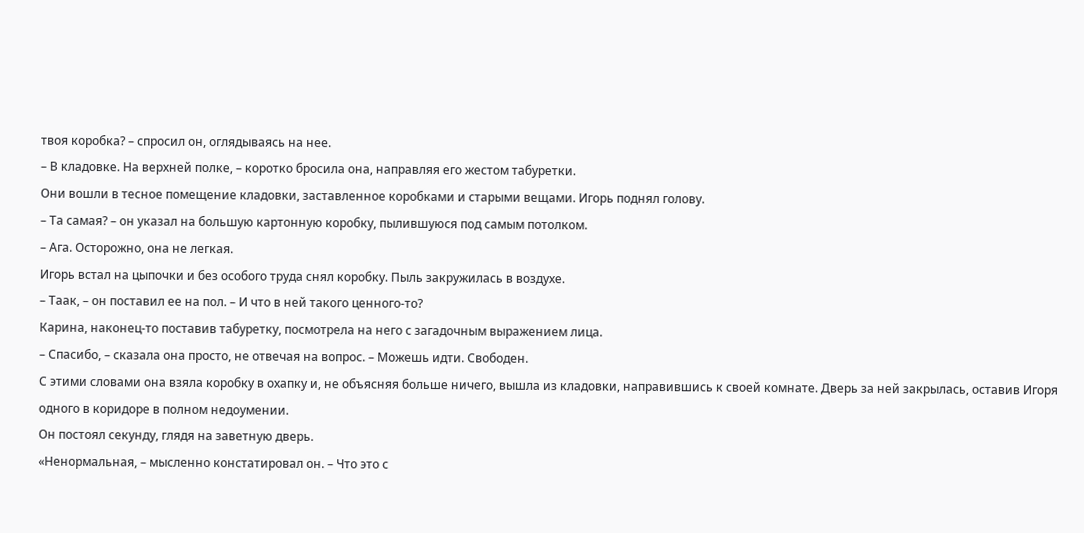твоя коробка? – спросил он, оглядываясь на нее.
– В кладовке. На верхней полке, – коротко бросила она, направляя его жестом табуретки.
Они вошли в тесное помещение кладовки, заставленное коробками и старыми вещами. Игорь поднял голову.
– Та самая? – он указал на большую картонную коробку, пылившуюся под самым потолком.
– Ага. Осторожно, она не легкая.
Игорь встал на цыпочки и без особого труда снял коробку. Пыль закружилась в воздухе.
– Таак, – он поставил ее на пол. – И что в ней такого ценного-то?
Карина, наконец-то поставив табуретку, посмотрела на него с загадочным выражением лица.
– Спасибо, – сказала она просто, не отвечая на вопрос. – Можешь идти. Свободен.
С этими словами она взяла коробку в охапку и, не объясняя больше ничего, вышла из кладовки, направившись к своей комнате. Дверь за ней закрылась, оставив Игоря одного в коридоре в полном недоумении.
Он постоял секунду, глядя на заветную дверь.
«Ненормальная, – мысленно констатировал он. – Что это с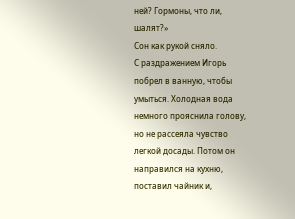ней? Гормоны, что ли, шалят?»
Сон как рукой сняло.
С раздражением Игорь побрел в ванную, чтобы умыться. Холодная вода немного прояснила голову, но не рассеяла чувство легкой досады. Потом он направился на кухню, поставил чайник и,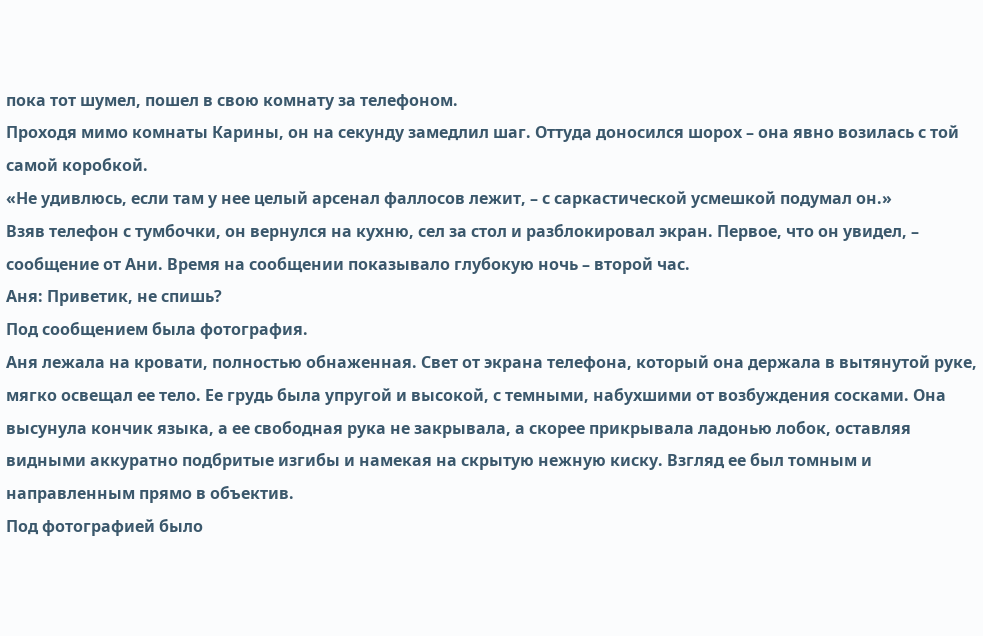пока тот шумел, пошел в свою комнату за телефоном.
Проходя мимо комнаты Карины, он на секунду замедлил шаг. Оттуда доносился шорох – она явно возилась с той самой коробкой.
«Не удивлюсь, если там у нее целый арсенал фаллосов лежит, – с саркастической усмешкой подумал он.»
Взяв телефон с тумбочки, он вернулся на кухню, сел за стол и разблокировал экран. Первое, что он увидел, – сообщение от Ани. Время на сообщении показывало глубокую ночь – второй час.
Аня: Приветик, не спишь?
Под сообщением была фотография.
Аня лежала на кровати, полностью обнаженная. Свет от экрана телефона, который она держала в вытянутой руке, мягко освещал ее тело. Ее грудь была упругой и высокой, с темными, набухшими от возбуждения сосками. Она высунула кончик языка, а ее свободная рука не закрывала, а скорее прикрывала ладонью лобок, оставляя видными аккуратно подбритые изгибы и намекая на скрытую нежную киску. Взгляд ее был томным и направленным прямо в объектив.
Под фотографией было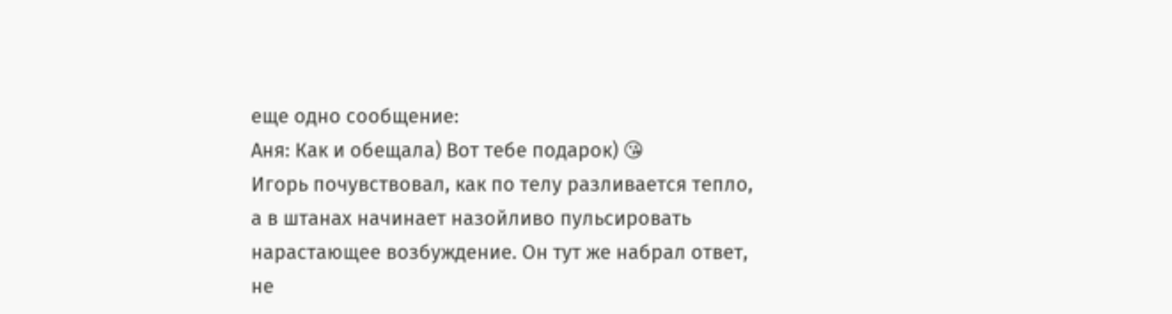еще одно сообщение:
Аня: Как и обещала) Вот тебе подарок) 😘
Игорь почувствовал, как по телу разливается тепло, а в штанах начинает назойливо пульсировать нарастающее возбуждение. Он тут же набрал ответ, не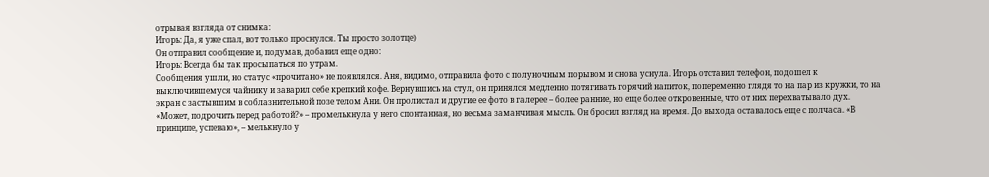отрывая взгляда от снимка:
Игорь: Да, я уже спал, вот только проснулся. Ты просто золотце)
Он отправил сообщение и, подумав, добавил еще одно:
Игорь: Всегда бы так просыпаться по утрам.
Сообщения ушли, но статус «прочитано» не появлялся. Аня, видимо, отправила фото с полуночным порывом и снова уснула. Игорь отставил телефон, подошел к выключившемуся чайнику и заварил себе крепкий кофе. Вернувшись на стул, он принялся медленно потягивать горячий напиток, попеременно глядя то на пар из кружки, то на экран с застывшим в соблазнительной позе телом Ани. Он пролистал и другие ее фото в галерее – более ранние, но еще более откровенные, что от них перехватывало дух.
«Может, подрочить перед работой?» – промелькнула у него спонтанная, но весьма заманчивая мысль. Он бросил взгляд на время. До выхода оставалось еще с полчаса. «В принципе, успеваю», – мелькнуло у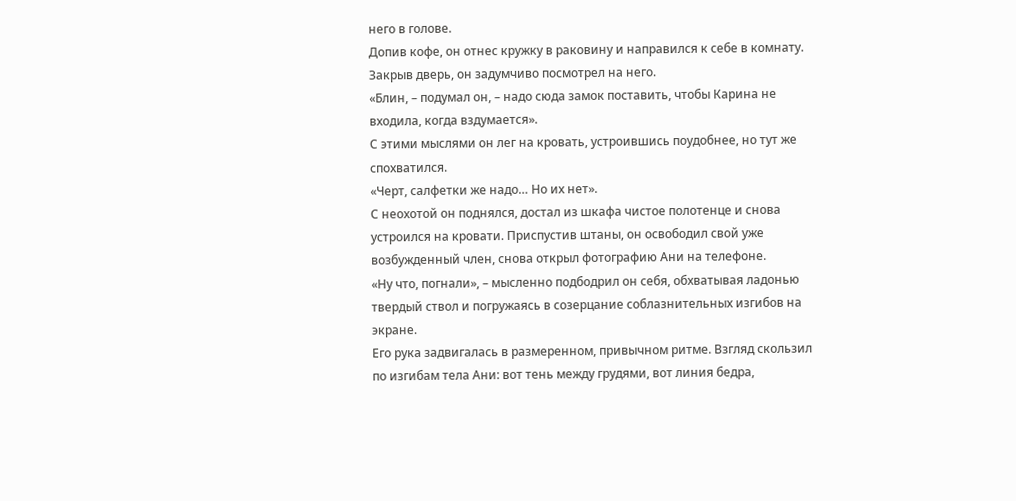него в голове.
Допив кофе, он отнес кружку в раковину и направился к себе в комнату. Закрыв дверь, он задумчиво посмотрел на него.
«Блин, – подумал он, – надо сюда замок поставить, чтобы Карина не входила, когда вздумается».
С этими мыслями он лег на кровать, устроившись поудобнее, но тут же спохватился.
«Черт, салфетки же надо… Но их нет».
С неохотой он поднялся, достал из шкафа чистое полотенце и снова устроился на кровати. Приспустив штаны, он освободил свой уже возбужденный член, снова открыл фотографию Ани на телефоне.
«Ну что, погнали», – мысленно подбодрил он себя, обхватывая ладонью твердый ствол и погружаясь в созерцание соблазнительных изгибов на экране.
Его рука задвигалась в размеренном, привычном ритме. Взгляд скользил по изгибам тела Ани: вот тень между грудями, вот линия бедра,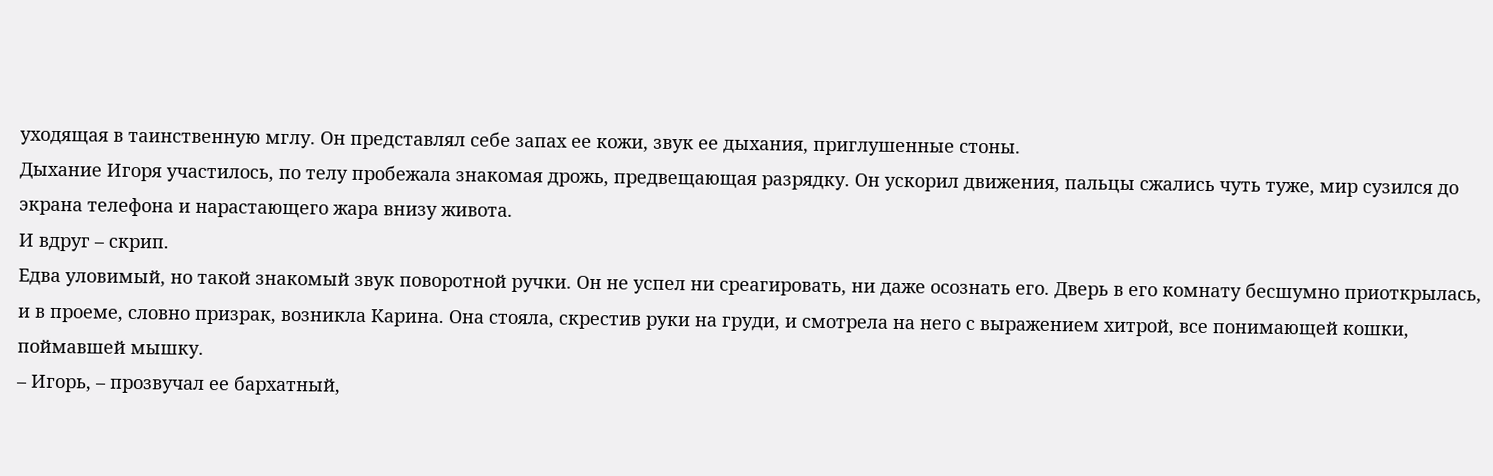уходящая в таинственную мглу. Он представлял себе запах ее кожи, звук ее дыхания, приглушенные стоны.
Дыхание Игоря участилось, по телу пробежала знакомая дрожь, предвещающая разрядку. Он ускорил движения, пальцы сжались чуть туже, мир сузился до экрана телефона и нарастающего жара внизу живота.
И вдруг – скрип.
Едва уловимый, но такой знакомый звук поворотной ручки. Он не успел ни среагировать, ни даже осознать его. Дверь в его комнату бесшумно приоткрылась, и в проеме, словно призрак, возникла Карина. Она стояла, скрестив руки на груди, и смотрела на него с выражением хитрой, все понимающей кошки, поймавшей мышку.
– Игорь, – прозвучал ее бархатный,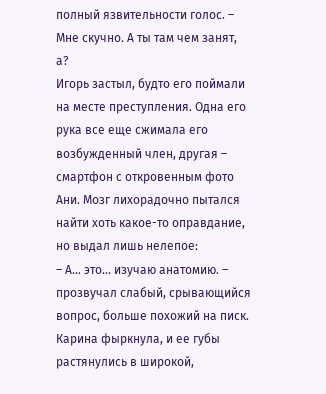полный язвительности голос. – Мне скучно. А ты там чем занят, а?
Игорь застыл, будто его поймали на месте преступления. Одна его рука все еще сжимала его возбужденный член, другая – смартфон с откровенным фото Ани. Мозг лихорадочно пытался найти хоть какое-то оправдание, но выдал лишь нелепое:
– А… это… изучаю анатомию. – прозвучал слабый, срывающийся вопрос, больше похожий на писк.
Карина фыркнула, и ее губы растянулись в широкой,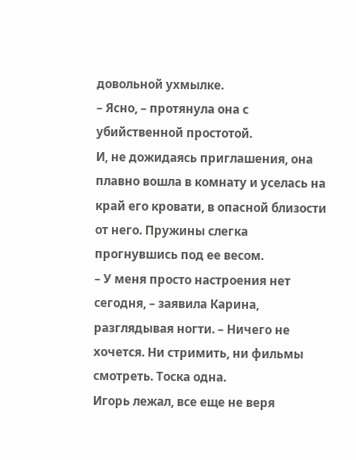довольной ухмылке.
– Ясно, – протянула она с убийственной простотой.
И, не дожидаясь приглашения, она плавно вошла в комнату и уселась на край его кровати, в опасной близости от него. Пружины слегка прогнувшись под ее весом.
– У меня просто настроения нет сегодня, – заявила Карина, разглядывая ногти. – Ничего не хочется. Ни стримить, ни фильмы смотреть. Тоска одна.
Игорь лежал, все еще не веря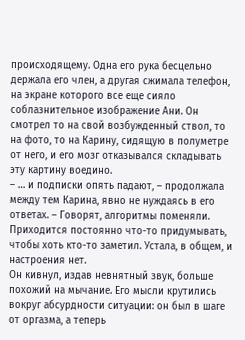происходящему. Одна его рука бесцельно держала его член, а другая сжимала телефон, на экране которого все еще сияло соблазнительное изображение Ани. Он смотрел то на свой возбужденный ствол, то на фото, то на Карину, сидящую в полуметре от него, и его мозг отказывался складывать эту картину воедино.
– … и подписки опять падают, – продолжала между тем Карина, явно не нуждаясь в его ответах. – Говорят, алгоритмы поменяли. Приходится постоянно что-то придумывать, чтобы хоть кто-то заметил. Устала, в общем, и настроения нет.
Он кивнул, издав невнятный звук, больше похожий на мычание. Его мысли крутились вокруг абсурдности ситуации: он был в шаге от оргазма, а теперь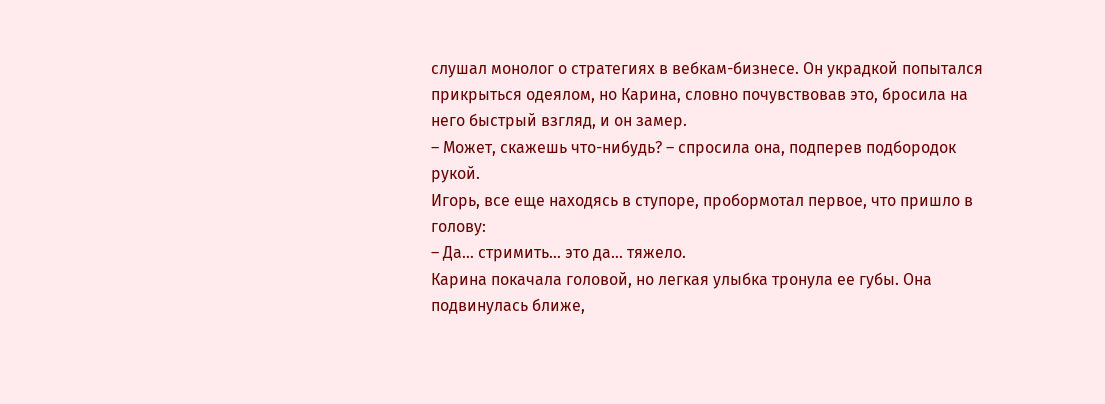слушал монолог о стратегиях в вебкам-бизнесе. Он украдкой попытался прикрыться одеялом, но Карина, словно почувствовав это, бросила на него быстрый взгляд, и он замер.
– Может, скажешь что-нибудь? – спросила она, подперев подбородок рукой.
Игорь, все еще находясь в ступоре, пробормотал первое, что пришло в голову:
– Да… стримить… это да… тяжело.
Карина покачала головой, но легкая улыбка тронула ее губы. Она подвинулась ближе,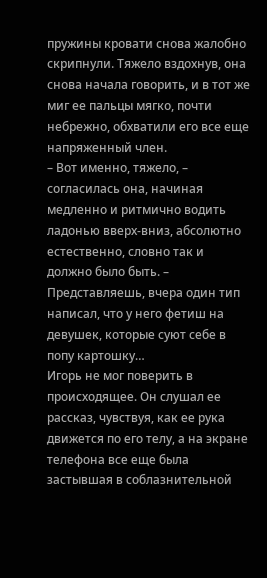пружины кровати снова жалобно скрипнули. Тяжело вздохнув, она снова начала говорить, и в тот же миг ее пальцы мягко, почти небрежно, обхватили его все еще напряженный член.
– Вот именно, тяжело, – согласилась она, начиная медленно и ритмично водить ладонью вверх-вниз, абсолютно естественно, словно так и должно было быть. – Представляешь, вчера один тип написал, что у него фетиш на девушек, которые суют себе в попу картошку…
Игорь не мог поверить в происходящее. Он слушал ее рассказ, чувствуя, как ее рука движется по его телу, а на экране телефона все еще была застывшая в соблазнительной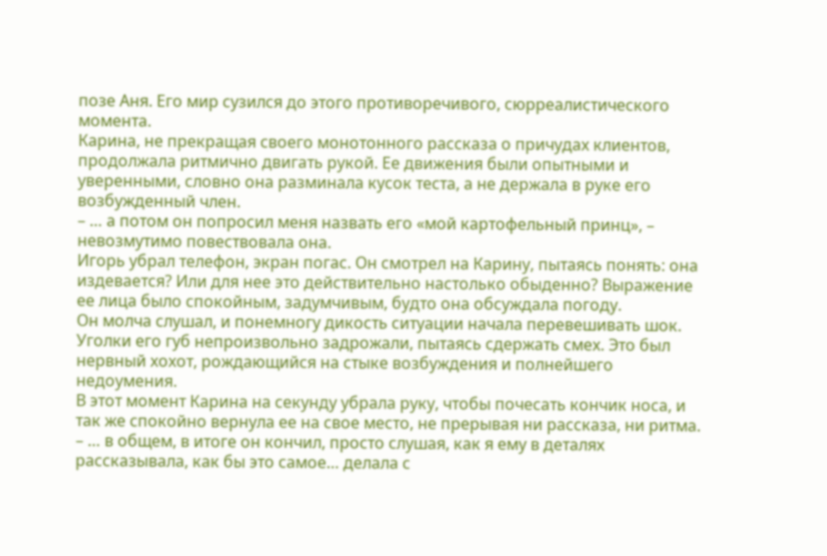позе Аня. Его мир сузился до этого противоречивого, сюрреалистического момента.
Карина, не прекращая своего монотонного рассказа о причудах клиентов, продолжала ритмично двигать рукой. Ее движения были опытными и уверенными, словно она разминала кусок теста, а не держала в руке его возбужденный член.
– … а потом он попросил меня назвать его «мой картофельный принц», – невозмутимо повествовала она.
Игорь убрал телефон, экран погас. Он смотрел на Карину, пытаясь понять: она издевается? Или для нее это действительно настолько обыденно? Выражение ее лица было спокойным, задумчивым, будто она обсуждала погоду.
Он молча слушал, и понемногу дикость ситуации начала перевешивать шок. Уголки его губ непроизвольно задрожали, пытаясь сдержать смех. Это был нервный хохот, рождающийся на стыке возбуждения и полнейшего недоумения.
В этот момент Карина на секунду убрала руку, чтобы почесать кончик носа, и так же спокойно вернула ее на свое место, не прерывая ни рассказа, ни ритма.
– … в общем, в итоге он кончил, просто слушая, как я ему в деталях рассказывала, как бы это самое… делала с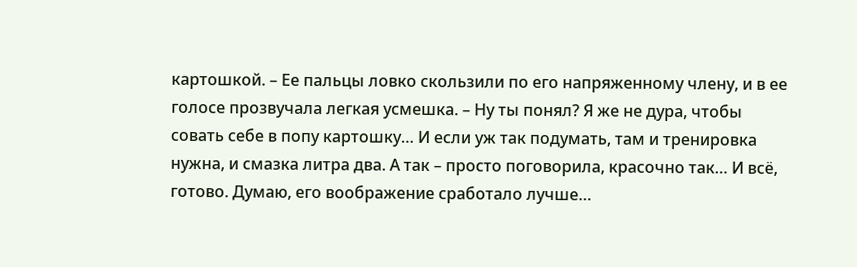картошкой. – Ее пальцы ловко скользили по его напряженному члену, и в ее голосе прозвучала легкая усмешка. – Ну ты понял? Я же не дура, чтобы совать себе в попу картошку… И если уж так подумать, там и тренировка нужна, и смазка литра два. А так – просто поговорила, красочно так… И всё, готово. Думаю, его воображение сработало лучше…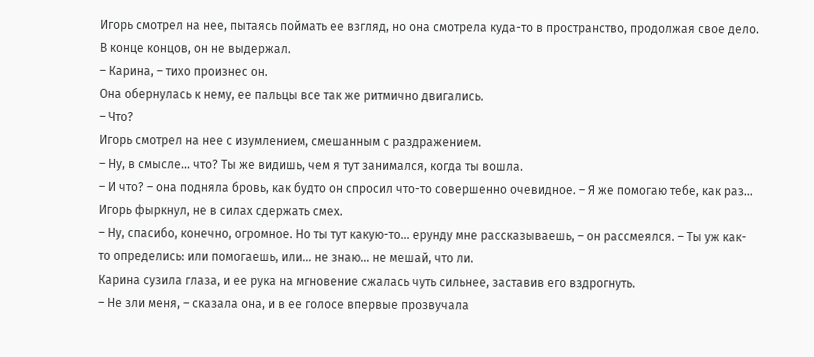Игорь смотрел на нее, пытаясь поймать ее взгляд, но она смотрела куда-то в пространство, продолжая свое дело. В конце концов, он не выдержал.
– Карина, – тихо произнес он.
Она обернулась к нему, ее пальцы все так же ритмично двигались.
– Что?
Игорь смотрел на нее с изумлением, смешанным с раздражением.
– Ну, в смысле… что? Ты же видишь, чем я тут занимался, когда ты вошла.
– И что? – она подняла бровь, как будто он спросил что-то совершенно очевидное. – Я же помогаю тебе, как раз…
Игорь фыркнул, не в силах сдержать смех.
– Ну, спасибо, конечно, огромное. Но ты тут какую-то… ерунду мне рассказываешь, – он рассмеялся. – Ты уж как-то определись: или помогаешь, или… не знаю… не мешай, что ли.
Карина сузила глаза, и ее рука на мгновение сжалась чуть сильнее, заставив его вздрогнуть.
– Не зли меня, – сказала она, и в ее голосе впервые прозвучала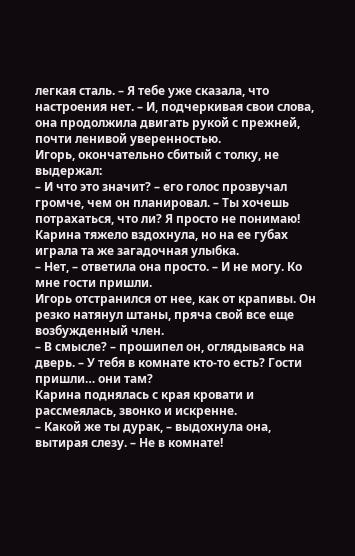легкая сталь. – Я тебе уже сказала, что настроения нет. – И, подчеркивая свои слова, она продолжила двигать рукой с прежней, почти ленивой уверенностью.
Игорь, окончательно сбитый с толку, не выдержал:
– И что это значит? – его голос прозвучал громче, чем он планировал. – Ты хочешь потрахаться, что ли? Я просто не понимаю!
Карина тяжело вздохнула, но на ее губах играла та же загадочная улыбка.
– Нет, – ответила она просто. – И не могу. Ко мне гости пришли.
Игорь отстранился от нее, как от крапивы. Он резко натянул штаны, пряча свой все еще возбужденный член.
– В смысле? – прошипел он, оглядываясь на дверь. – У тебя в комнате кто-то есть? Гости пришли… они там?
Карина поднялась с края кровати и рассмеялась, звонко и искренне.
– Какой же ты дурак, – выдохнула она, вытирая слезу. – Не в комнате!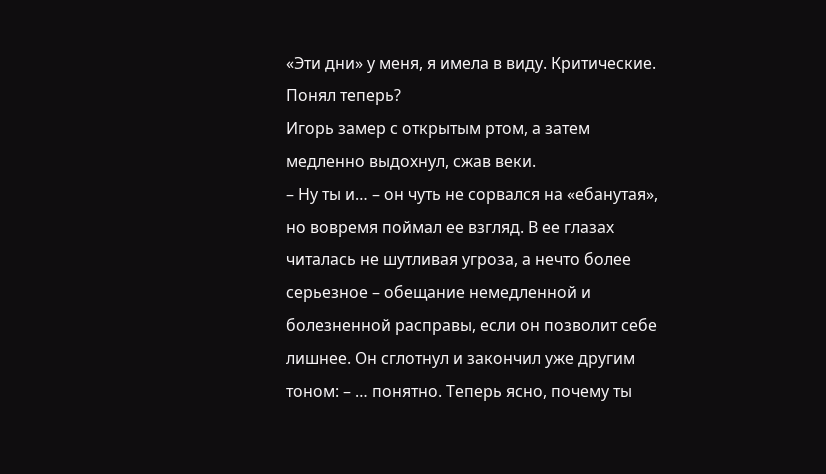«Эти дни» у меня, я имела в виду. Критические. Понял теперь?
Игорь замер с открытым ртом, а затем медленно выдохнул, сжав веки.
– Ну ты и… – он чуть не сорвался на «ебанутая», но вовремя поймал ее взгляд. В ее глазах читалась не шутливая угроза, а нечто более серьезное – обещание немедленной и болезненной расправы, если он позволит себе лишнее. Он сглотнул и закончил уже другим тоном: – … понятно. Теперь ясно, почему ты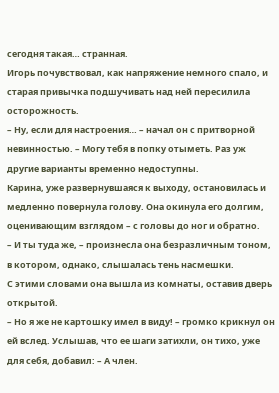сегодня такая… странная.
Игорь почувствовал, как напряжение немного спало, и старая привычка подшучивать над ней пересилила осторожность.
– Ну, если для настроения… – начал он с притворной невинностью. – Могу тебя в попку отыметь. Раз уж другие варианты временно недоступны.
Карина, уже развернувшаяся к выходу, остановилась и медленно повернула голову. Она окинула его долгим, оценивающим взглядом – с головы до ног и обратно.
– И ты туда же, – произнесла она безразличным тоном, в котором, однако, слышалась тень насмешки.
С этими словами она вышла из комнаты, оставив дверь открытой.
– Но я же не картошку имел в виду! – громко крикнул он ей вслед. Услышав, что ее шаги затихли, он тихо, уже для себя, добавил: – А член.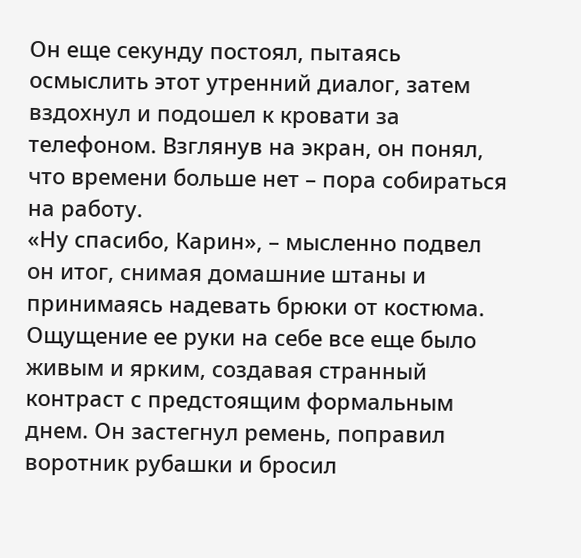Он еще секунду постоял, пытаясь осмыслить этот утренний диалог, затем вздохнул и подошел к кровати за телефоном. Взглянув на экран, он понял, что времени больше нет – пора собираться на работу.
«Ну спасибо, Карин», – мысленно подвел он итог, снимая домашние штаны и принимаясь надевать брюки от костюма.
Ощущение ее руки на себе все еще было живым и ярким, создавая странный контраст с предстоящим формальным днем. Он застегнул ремень, поправил воротник рубашки и бросил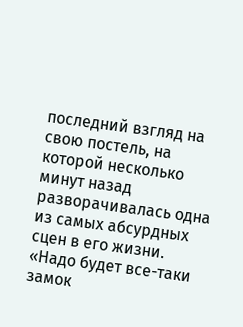последний взгляд на свою постель, на которой несколько минут назад разворачивалась одна из самых абсурдных сцен в его жизни.
«Надо будет все-таки замок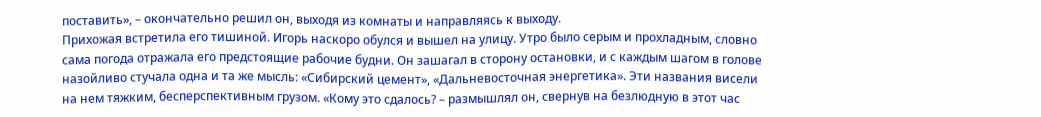поставить», – окончательно решил он, выходя из комнаты и направляясь к выходу.
Прихожая встретила его тишиной. Игорь наскоро обулся и вышел на улицу. Утро было серым и прохладным, словно сама погода отражала его предстоящие рабочие будни. Он зашагал в сторону остановки, и с каждым шагом в голове назойливо стучала одна и та же мысль: «Сибирский цемент», «Дальневосточная энергетика». Эти названия висели на нем тяжким, бесперспективным грузом. «Кому это сдалось? – размышлял он, свернув на безлюдную в этот час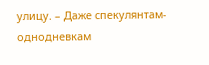улицу. – Даже спекулянтам-однодневкам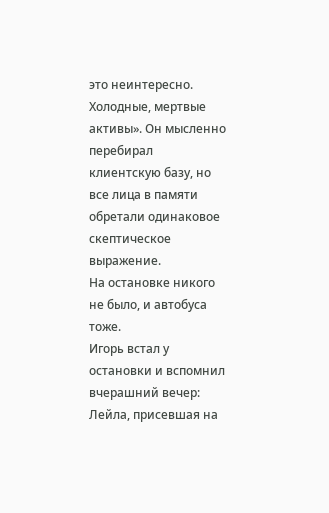это неинтересно. Холодные, мертвые активы». Он мысленно перебирал клиентскую базу, но все лица в памяти обретали одинаковое скептическое выражение.
На остановке никого не было, и автобуса тоже.
Игорь встал у остановки и вспомнил вчерашний вечер: Лейла, присевшая на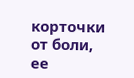корточки от боли, ее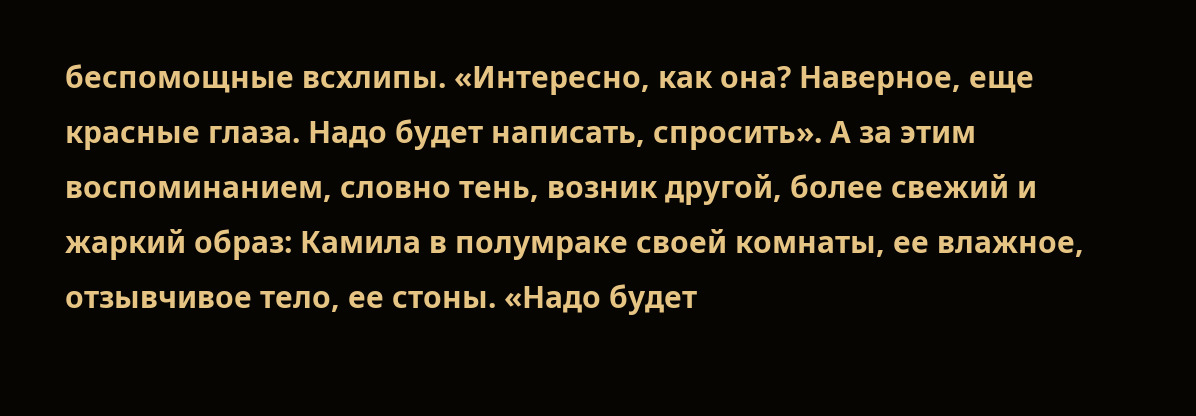беспомощные всхлипы. «Интересно, как она? Наверное, еще красные глаза. Надо будет написать, спросить». А за этим воспоминанием, словно тень, возник другой, более свежий и жаркий образ: Камила в полумраке своей комнаты, ее влажное, отзывчивое тело, ее стоны. «Надо будет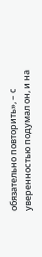обязательно повторить», – с уверенностью подумал он, и на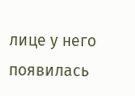лице у него появилась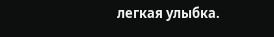легкая улыбка.